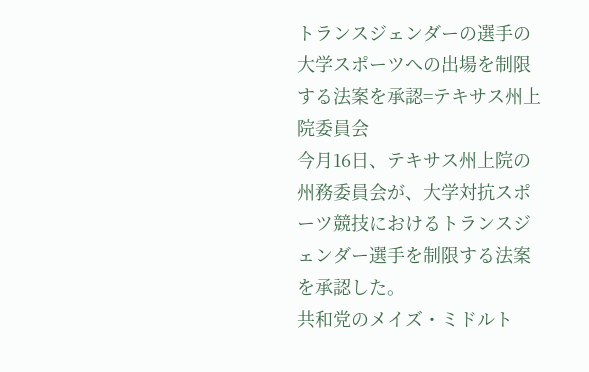トランスジェンダーの選手の大学スポーツへの出場を制限する法案を承認=テキサス州上院委員会
今月16日、テキサス州上院の州務委員会が、大学対抗スポーツ競技におけるトランスジェンダー選手を制限する法案を承認した。
共和党のメイズ・ミドルト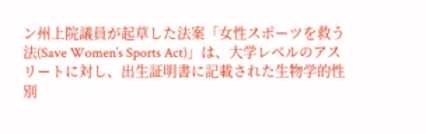ン州上院議員が起草した法案「女性スポーツを救う法(Save Women’s Sports Act)」は、大学レベルのアスリートに対し、出生証明書に記載された生物学的性別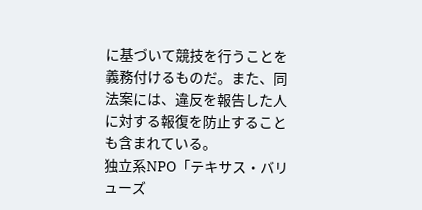に基づいて競技を行うことを義務付けるものだ。また、同法案には、違反を報告した人に対する報復を防止することも含まれている。
独立系NPO「テキサス・バリューズ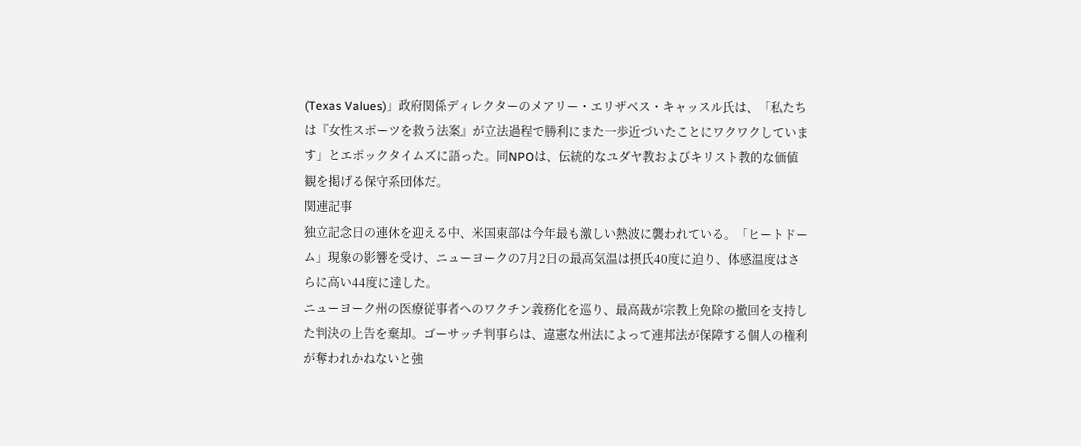(Texas Values)」政府関係ディレクターのメアリー・エリザベス・キャッスル氏は、「私たちは『女性スポーツを救う法案』が立法過程で勝利にまた一歩近づいたことにワクワクしています」とエポックタイムズに語った。同NPOは、伝統的なユダヤ教およびキリスト教的な価値観を掲げる保守系団体だ。
関連記事
独立記念日の連休を迎える中、米国東部は今年最も激しい熱波に襲われている。「ヒートドーム」現象の影響を受け、ニューヨークの7月2日の最高気温は摂氏40度に迫り、体感温度はさらに高い44度に達した。
ニューヨーク州の医療従事者へのワクチン義務化を巡り、最高裁が宗教上免除の撤回を支持した判決の上告を棄却。ゴーサッチ判事らは、違憲な州法によって連邦法が保障する個人の権利が奪われかねないと強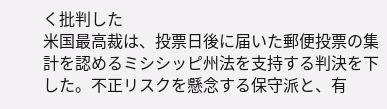く批判した
米国最高裁は、投票日後に届いた郵便投票の集計を認めるミシシッピ州法を支持する判決を下した。不正リスクを懸念する保守派と、有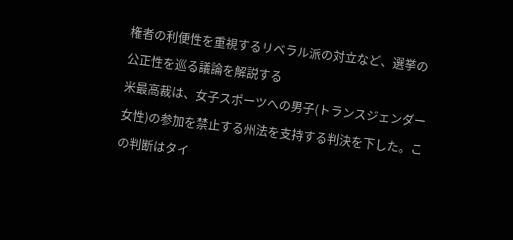権者の利便性を重視するリベラル派の対立など、選挙の公正性を巡る議論を解説する
米最高裁は、女子スポーツへの男子(トランスジェンダー女性)の参加を禁止する州法を支持する判決を下した。この判断はタイ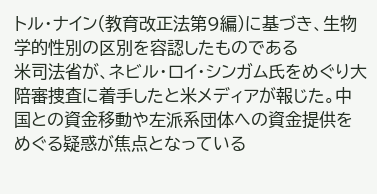トル・ナイン(教育改正法第9編)に基づき、生物学的性別の区別を容認したものである
米司法省が、ネビル・ロイ・シンガム氏をめぐり大陪審捜査に着手したと米メディアが報じた。中国との資金移動や左派系団体への資金提供をめぐる疑惑が焦点となっている